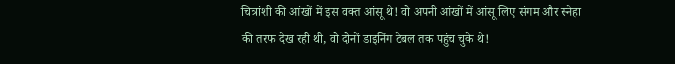चित्रांशी की आंखों में इस वक्त आंसू थे! वो अपनी आंखों में आंसू लिए संगम और स्नेहा की तरफ देख रही थी, वो दोनों डाइनिंग टेबल तक पहुंच चुके थे!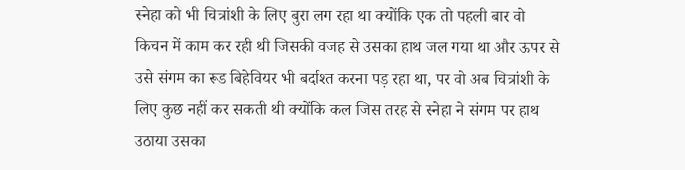स्नेहा को भी चित्रांशी के लिए बुरा लग रहा था क्योंकि एक तो पहली बार वो किचन में काम कर रही थी जिसकी वजह से उसका हाथ जल गया था और ऊपर से उसे संगम का रूड बिहेवियर भी बर्दाश्त करना पड़ रहा था, पर वो अब चित्रांशी के लिए कुछ नहीं कर सकती थी क्योंकि कल जिस तरह से स्नेहा ने संगम पर हाथ उठाया उसका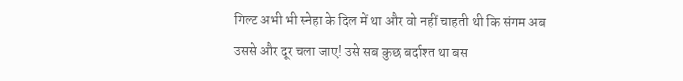गिल्ट अभी भी स्नेहा के दिल में था और वो नहीं चाहती थी कि संगम अब उससे और दूर चला जाए! उसे सब कुछ बर्दाश्त था बस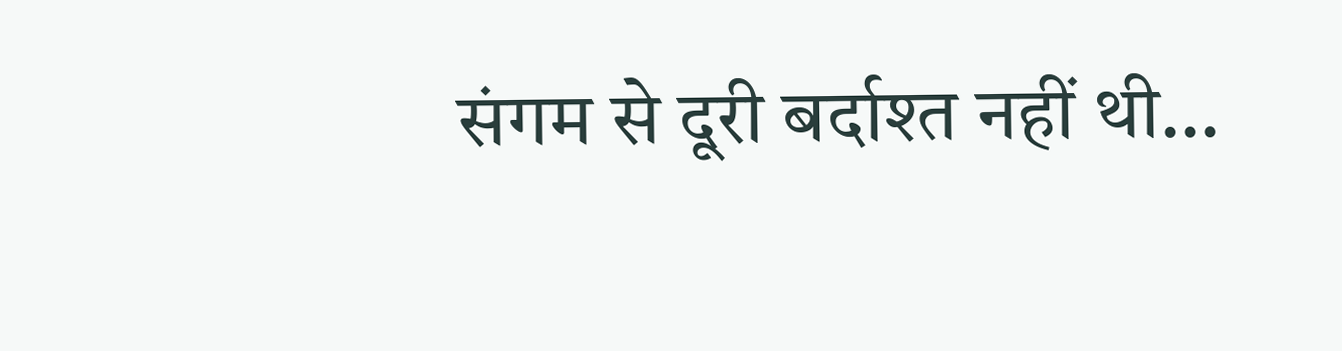संगम से दूरी बर्दाश्त नहीं थी…